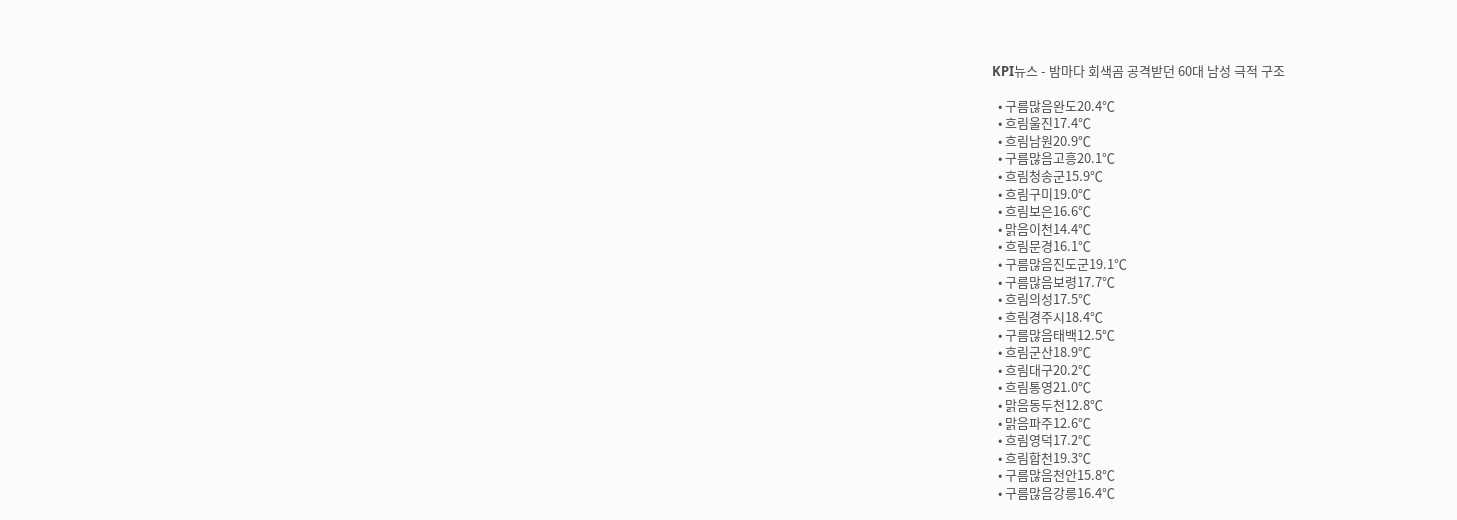KPI뉴스 - 밤마다 회색곰 공격받던 60대 남성 극적 구조

  • 구름많음완도20.4℃
  • 흐림울진17.4℃
  • 흐림남원20.9℃
  • 구름많음고흥20.1℃
  • 흐림청송군15.9℃
  • 흐림구미19.0℃
  • 흐림보은16.6℃
  • 맑음이천14.4℃
  • 흐림문경16.1℃
  • 구름많음진도군19.1℃
  • 구름많음보령17.7℃
  • 흐림의성17.5℃
  • 흐림경주시18.4℃
  • 구름많음태백12.5℃
  • 흐림군산18.9℃
  • 흐림대구20.2℃
  • 흐림통영21.0℃
  • 맑음동두천12.8℃
  • 맑음파주12.6℃
  • 흐림영덕17.2℃
  • 흐림합천19.3℃
  • 구름많음천안15.8℃
  • 구름많음강릉16.4℃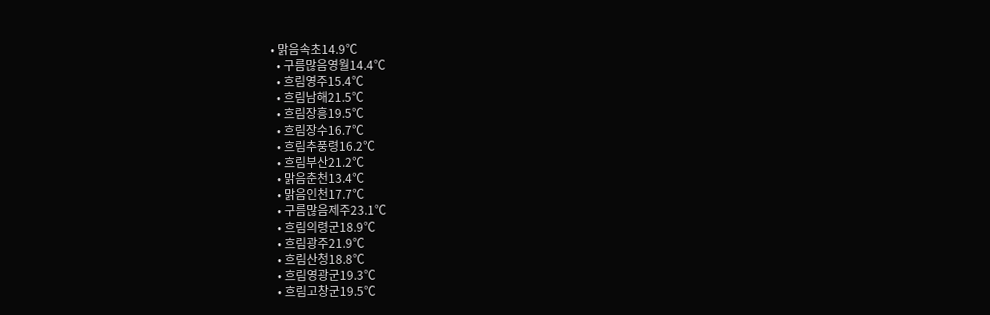• 맑음속초14.9℃
  • 구름많음영월14.4℃
  • 흐림영주15.4℃
  • 흐림남해21.5℃
  • 흐림장흥19.5℃
  • 흐림장수16.7℃
  • 흐림추풍령16.2℃
  • 흐림부산21.2℃
  • 맑음춘천13.4℃
  • 맑음인천17.7℃
  • 구름많음제주23.1℃
  • 흐림의령군18.9℃
  • 흐림광주21.9℃
  • 흐림산청18.8℃
  • 흐림영광군19.3℃
  • 흐림고창군19.5℃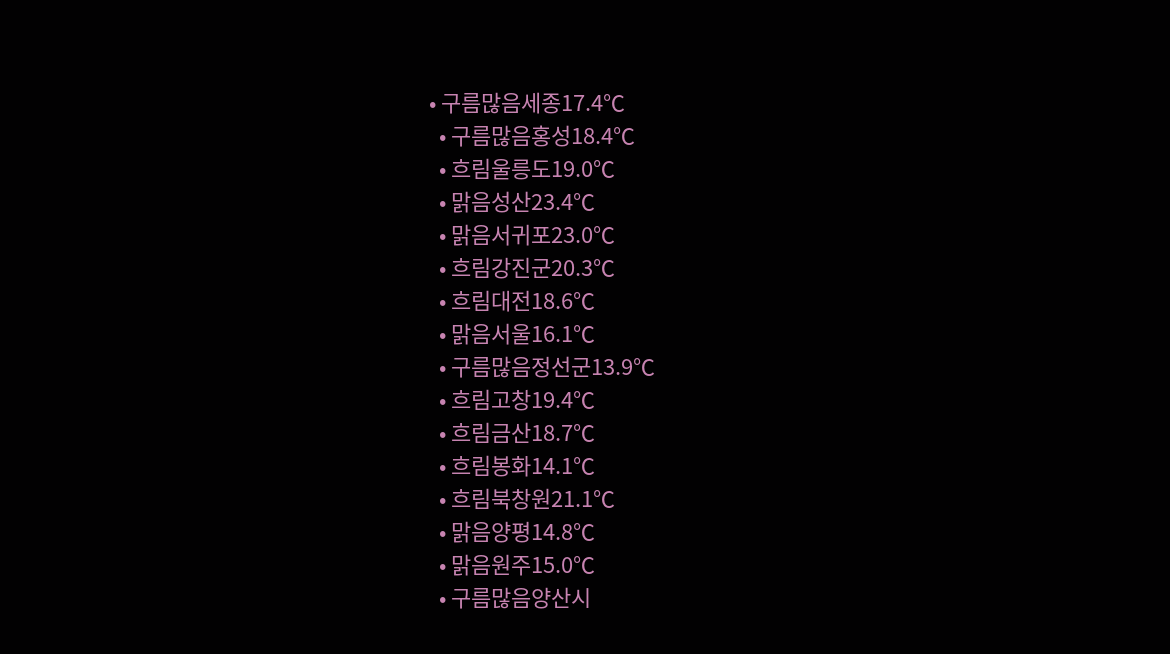• 구름많음세종17.4℃
  • 구름많음홍성18.4℃
  • 흐림울릉도19.0℃
  • 맑음성산23.4℃
  • 맑음서귀포23.0℃
  • 흐림강진군20.3℃
  • 흐림대전18.6℃
  • 맑음서울16.1℃
  • 구름많음정선군13.9℃
  • 흐림고창19.4℃
  • 흐림금산18.7℃
  • 흐림봉화14.1℃
  • 흐림북창원21.1℃
  • 맑음양평14.8℃
  • 맑음원주15.0℃
  • 구름많음양산시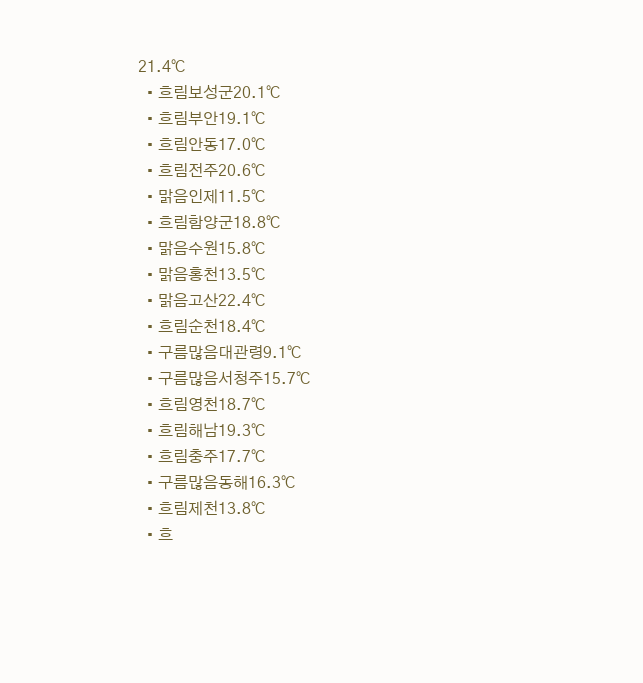21.4℃
  • 흐림보성군20.1℃
  • 흐림부안19.1℃
  • 흐림안동17.0℃
  • 흐림전주20.6℃
  • 맑음인제11.5℃
  • 흐림함양군18.8℃
  • 맑음수원15.8℃
  • 맑음홍천13.5℃
  • 맑음고산22.4℃
  • 흐림순천18.4℃
  • 구름많음대관령9.1℃
  • 구름많음서청주15.7℃
  • 흐림영천18.7℃
  • 흐림해남19.3℃
  • 흐림충주17.7℃
  • 구름많음동해16.3℃
  • 흐림제천13.8℃
  • 흐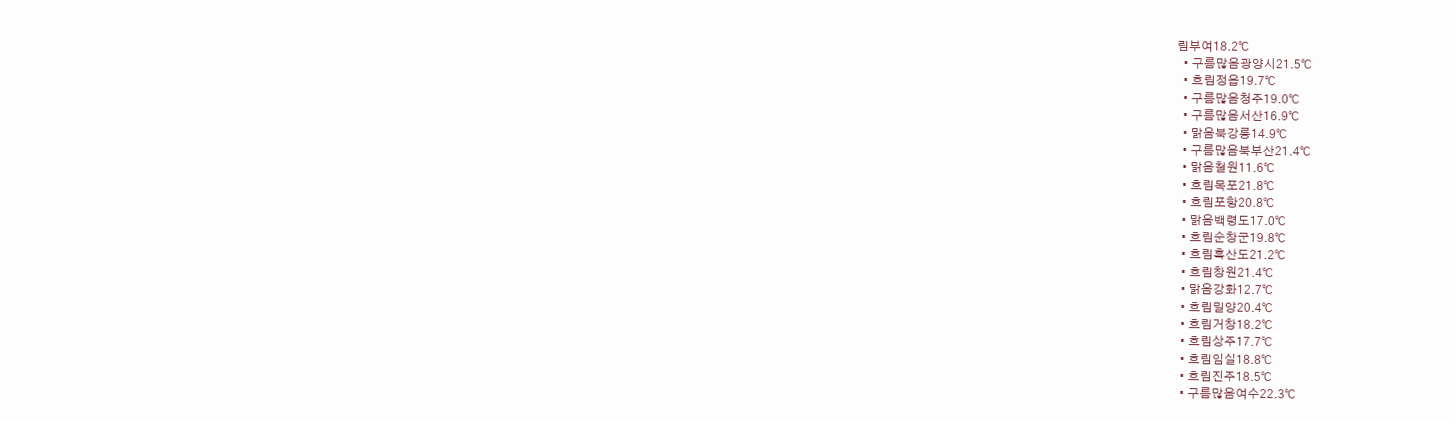림부여18.2℃
  • 구름많음광양시21.5℃
  • 흐림정읍19.7℃
  • 구름많음청주19.0℃
  • 구름많음서산16.9℃
  • 맑음북강릉14.9℃
  • 구름많음북부산21.4℃
  • 맑음철원11.6℃
  • 흐림목포21.8℃
  • 흐림포항20.8℃
  • 맑음백령도17.0℃
  • 흐림순창군19.8℃
  • 흐림흑산도21.2℃
  • 흐림창원21.4℃
  • 맑음강화12.7℃
  • 흐림밀양20.4℃
  • 흐림거창18.2℃
  • 흐림상주17.7℃
  • 흐림임실18.8℃
  • 흐림진주18.5℃
  • 구름많음여수22.3℃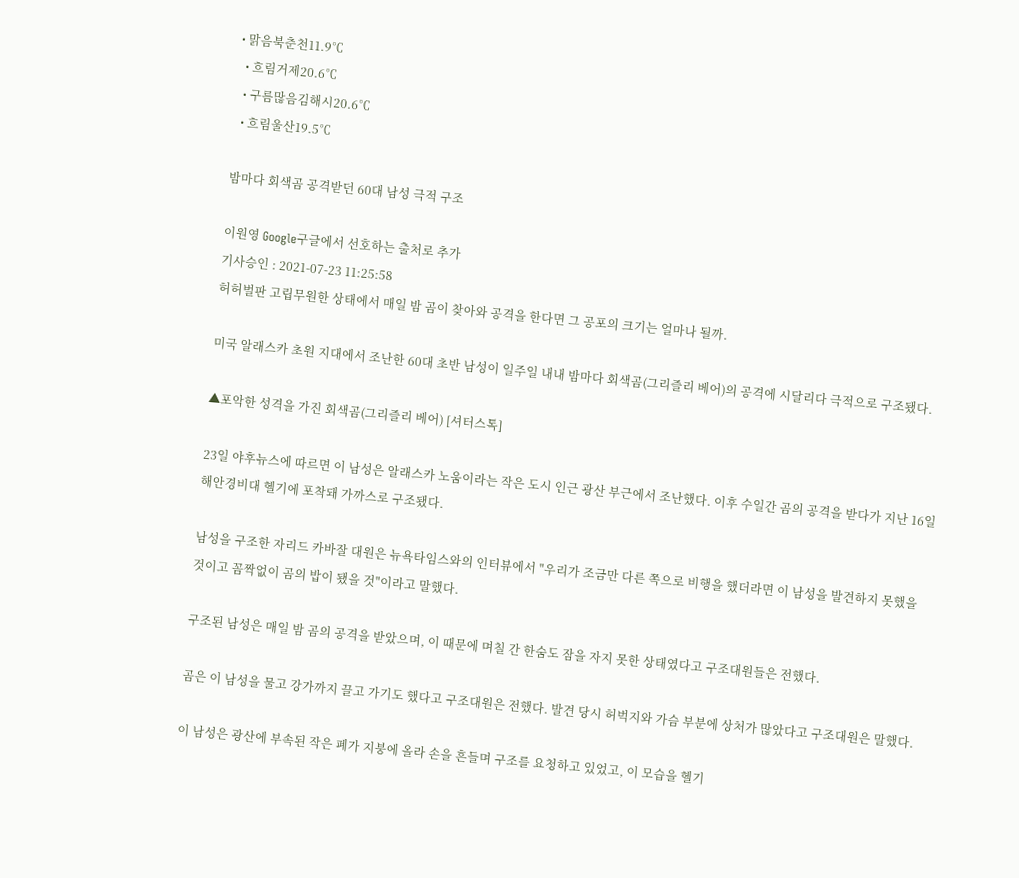• 맑음북춘천11.9℃
  • 흐림거제20.6℃
  • 구름많음김해시20.6℃
  • 흐림울산19.5℃

밤마다 회색곰 공격받던 60대 남성 극적 구조

이원영 Google구글에서 선호하는 출처로 추가
기사승인 : 2021-07-23 11:25:58
허허벌판 고립무원한 상태에서 매일 밤 곰이 찾아와 공격을 한다면 그 공포의 크기는 얼마나 될까.

미국 알래스카 초원 지대에서 조난한 60대 초반 남성이 일주일 내내 밤마다 회색곰(그리즐리 베어)의 공격에 시달리다 극적으로 구조됐다.

▲포악한 성격을 가진 회색곰(그리즐리 베어) [셔터스톡]

23일 야후뉴스에 따르면 이 남성은 알래스카 노움이라는 작은 도시 인근 광산 부근에서 조난했다. 이후 수일간 곰의 공격을 받다가 지난 16일 해안경비대 헬기에 포착돼 가까스로 구조됐다.

남성을 구조한 자리드 카바잘 대원은 뉴욕타임스와의 인터뷰에서 "우리가 조금만 다른 쪽으로 비행을 했더라면 이 남성을 발견하지 못했을 것이고 꼼짝없이 곰의 밥이 됐을 것"이라고 말했다.

구조된 남성은 매일 밤 곰의 공격을 받았으며, 이 때문에 며칠 간 한숨도 잠을 자지 못한 상태였다고 구조대원들은 전했다.

곰은 이 남성을 물고 강가까지 끌고 가기도 했다고 구조대원은 전했다. 발견 당시 허벅지와 가슴 부분에 상처가 많았다고 구조대원은 말했다.

이 남성은 광산에 부속된 작은 폐가 지붕에 올라 손을 흔들며 구조를 요청하고 있었고, 이 모습을 헬기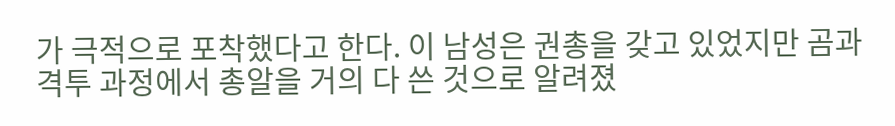가 극적으로 포착했다고 한다. 이 남성은 권총을 갖고 있었지만 곰과 격투 과정에서 총알을 거의 다 쓴 것으로 알려졌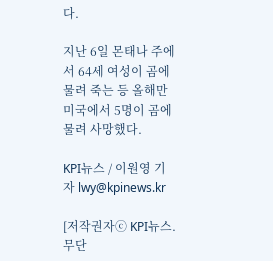다.

지난 6일 몬태나 주에서 64세 여성이 곰에 물려 죽는 등 올해만 미국에서 5명이 곰에 물려 사망했다.

KPI뉴스 / 이원영 기자 lwy@kpinews.kr

[저작권자ⓒ KPI뉴스. 무단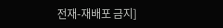전재-재배포 금지]